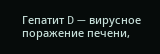Гепатит D — вирусное поражение печени,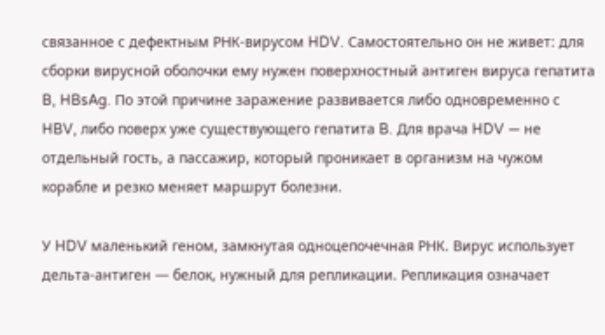связанное с дефектным РНК-вирусом HDV. Самостоятельно он не живет: для сборки вирусной оболочки ему нужен поверхностный антиген вируса гепатита B, HBsAg. По этой причине заражение развивается либо одновременно с HBV, либо поверх уже существующего гепатита B. Для врача HDV — не отдельный гость, а пассажир, который проникает в организм на чужом корабле и резко меняет маршрут болезни.

У HDV маленький геном, замкнутая одноцепочечная РНК. Вирус использует дельта-антиген — белок, нужный для репликации. Репликация означает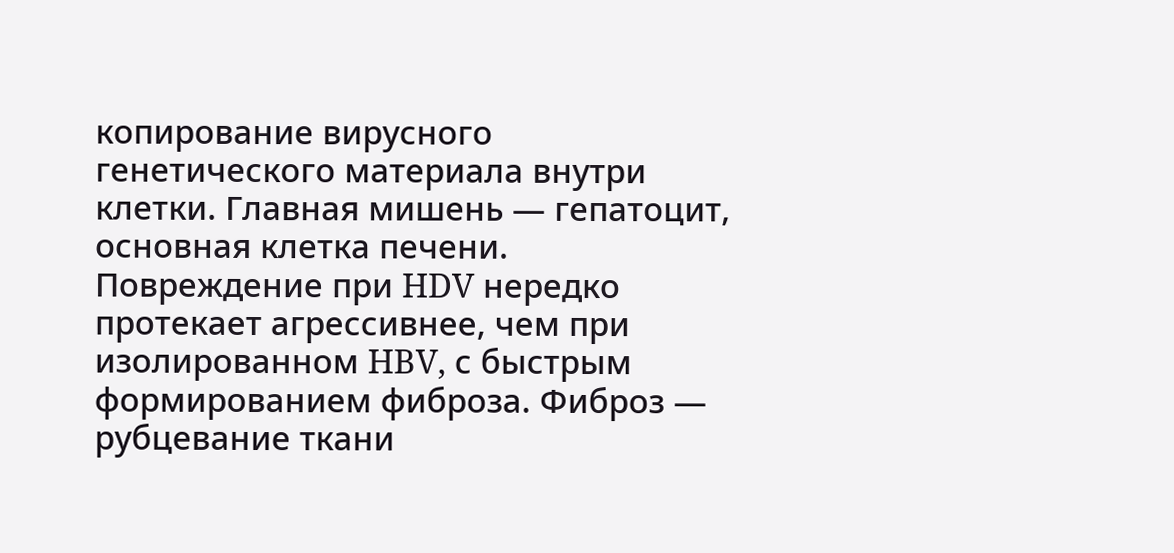копирование вирусного генетического материала внутри клетки. Главная мишень — гепатоцит, основная клетка печени. Повреждение при HDV нередко протекает агрессивнее, чем при изолированном HBV, с быстрым формированием фиброза. Фиброз — рубцевание ткани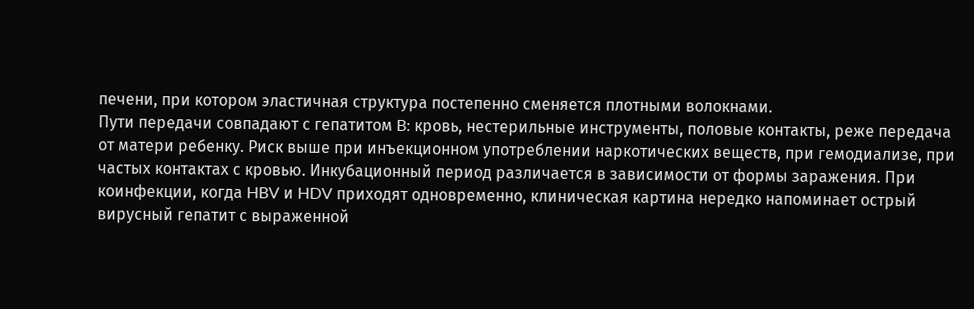печени, при котором эластичная структура постепенно сменяется плотными волокнами.
Пути передачи совпадают с гепатитом B: кровь, нестерильные инструменты, половые контакты, реже передача от матери ребенку. Риск выше при инъекционном употреблении наркотических веществ, при гемодиализе, при частых контактах с кровью. Инкубационный период различается в зависимости от формы заражения. При коинфекции, когда HBV и HDV приходят одновременно, клиническая картина нередко напоминает острый вирусный гепатит с выраженной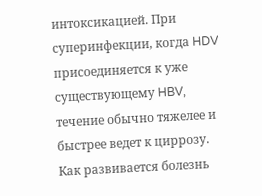интоксикацией. При суперинфекции, когда HDV присоединяется к уже существующему HBV, течение обычно тяжелее и быстрее ведет к циррозу.
Как развивается болезнь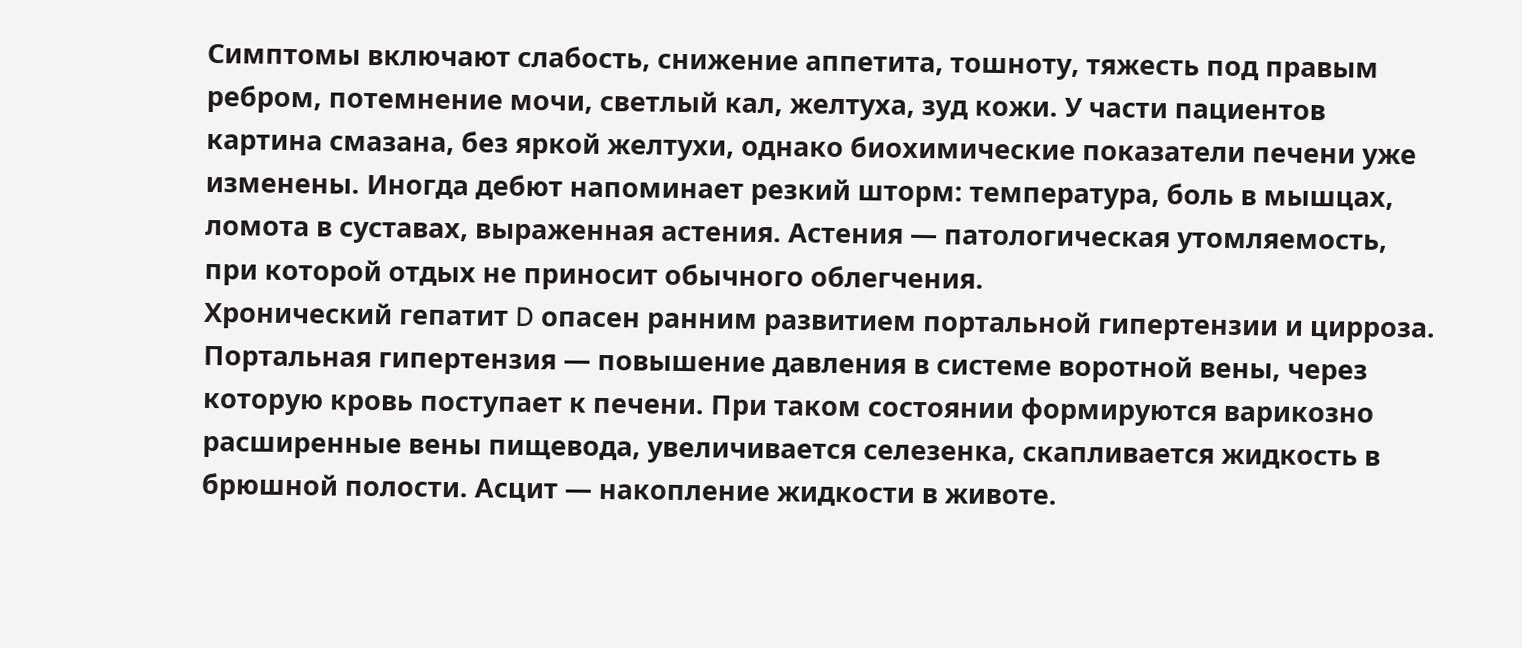Симптомы включают слабость, снижение аппетита, тошноту, тяжесть под правым ребром, потемнение мочи, светлый кал, желтуха, зуд кожи. У части пациентов картина смазана, без яркой желтухи, однако биохимические показатели печени уже изменены. Иногда дебют напоминает резкий шторм: температура, боль в мышцах, ломота в суставах, выраженная астения. Астения — патологическая утомляемость, при которой отдых не приносит обычного облегчения.
Хронический гепатит D опасен ранним развитием портальной гипертензии и цирроза. Портальная гипертензия — повышение давления в системе воротной вены, через которую кровь поступает к печени. При таком состоянии формируются варикозно расширенные вены пищевода, увеличивается селезенка, скапливается жидкость в брюшной полости. Асцит — накопление жидкости в животе.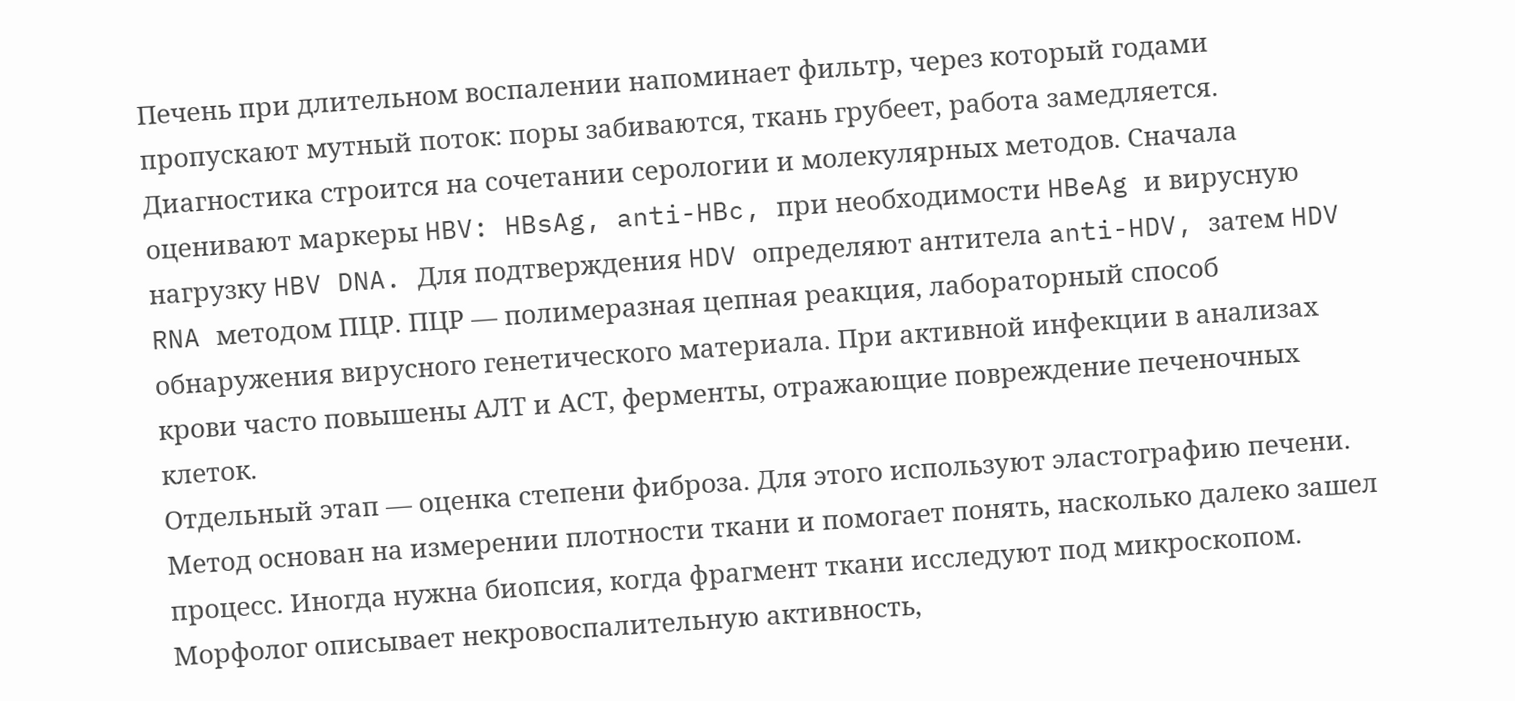Печень при длительном воспалении напоминает фильтр, через который годами пропускают мутный поток: поры забиваются, ткань грубеет, работа замедляется.
Диагностика строится на сочетании серологии и молекулярных методов. Сначала оценивают маркеры HBV: HBsAg, anti-HBc, при необходимости HBeAg и вирусную нагрузку HBV DNA. Для подтверждения HDV определяют антитела anti-HDV, затем HDV RNA методом ПЦР. ПЦР — полимеразная цепная реакция, лабораторный способ обнаружения вирусного генетического материала. При активной инфекции в анализах крови часто повышены АЛТ и АСТ, ферменты, отражающие повреждение печеночных клеток.
Отдельный этап — оценка степени фиброза. Для этого используют эластографию печени. Метод основан на измерении плотности ткани и помогает понять, насколько далеко зашел процесс. Иногда нужна биопсия, когда фрагмент ткани исследуют под микроскопом. Морфолог описывает некровоспалительную активность,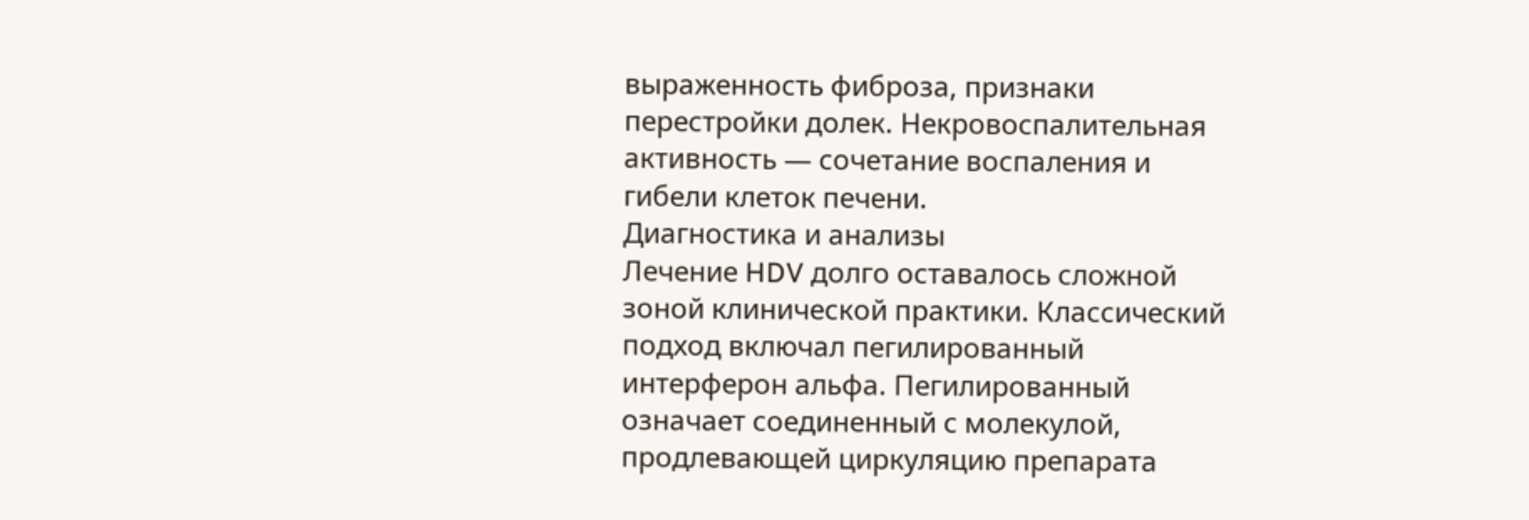выраженность фиброза, признаки перестройки долек. Некровоспалительная активность — сочетание воспаления и гибели клеток печени.
Диагностика и анализы
Лечение HDV долго оставалось сложной зоной клинической практики. Классический подход включал пегилированный интерферон альфа. Пегилированный означает соединенный с молекулой, продлевающей циркуляцию препарата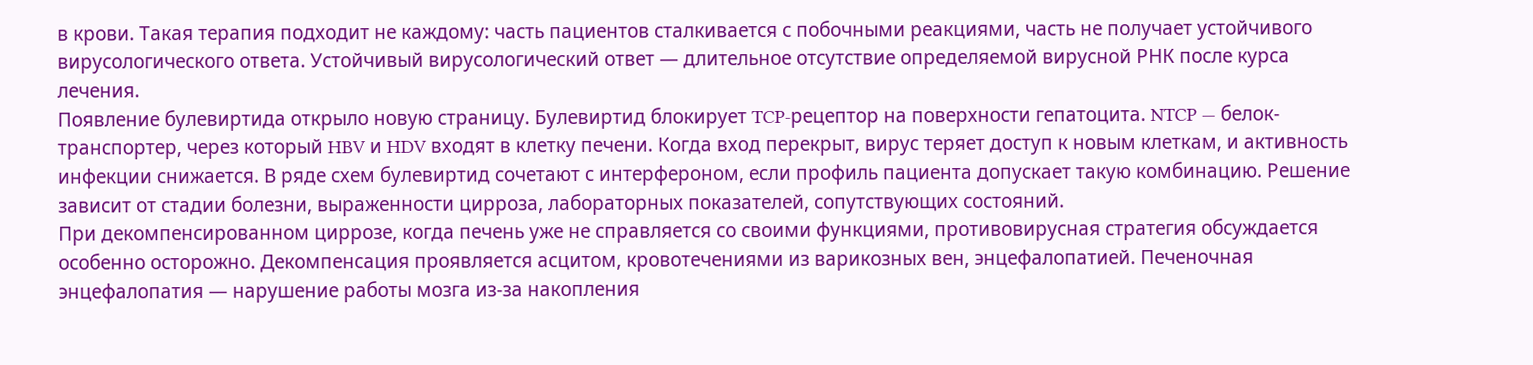в крови. Такая терапия подходит не каждому: часть пациентов сталкивается с побочными реакциями, часть не получает устойчивого вирусологического ответа. Устойчивый вирусологический ответ — длительное отсутствие определяемой вирусной РНК после курса лечения.
Появление булевиртида открыло новую страницу. Булевиртид блокирует TCP-рецептор на поверхности гепатоцита. NTCP — белок-транспортер, через который HBV и HDV входят в клетку печени. Когда вход перекрыт, вирус теряет доступ к новым клеткам, и активность инфекции снижается. В ряде схем булевиртид сочетают с интерфероном, если профиль пациента допускает такую комбинацию. Решение зависит от стадии болезни, выраженности цирроза, лабораторных показателей, сопутствующих состояний.
При декомпенсированном циррозе, когда печень уже не справляется со своими функциями, противовирусная стратегия обсуждается особенно осторожно. Декомпенсация проявляется асцитом, кровотечениями из варикозных вен, энцефалопатией. Печеночная энцефалопатия — нарушение работы мозга из-за накопления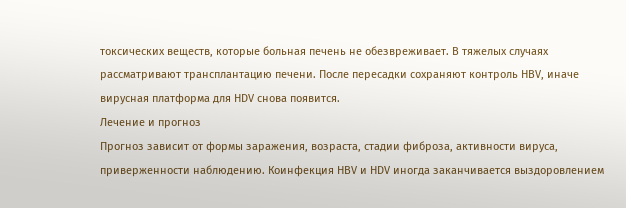токсических веществ, которые больная печень не обезвреживает. В тяжелых случаях рассматривают трансплантацию печени. После пересадки сохраняют контроль HBV, иначе вирусная платформа для HDV снова появится.
Лечение и прогноз
Прогноз зависит от формы заражения, возраста, стадии фиброза, активности вируса, приверженности наблюдению. Коинфекция HBV и HDV иногда заканчивается выздоровлением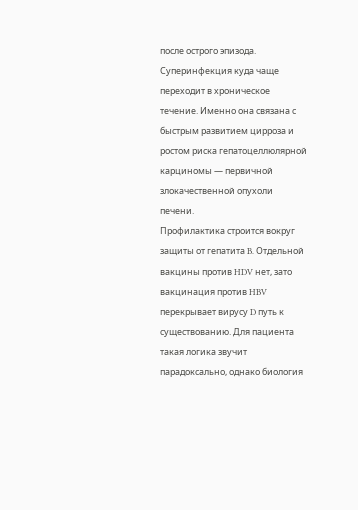после острого эпизода. Суперинфекция куда чаще переходит в хроническое течение. Именно она связана с быстрым развитием цирроза и ростом риска гепатоцеллюлярной карциномы — первичной злокачественной опухоли печени.
Профилактика строится вокруг защиты от гепатита B. Отдельной вакцины против HDV нет, зато вакцинация против HBV перекрывает вирусу D путь к существованию. Для пациента такая логика звучит парадоксально, однако биология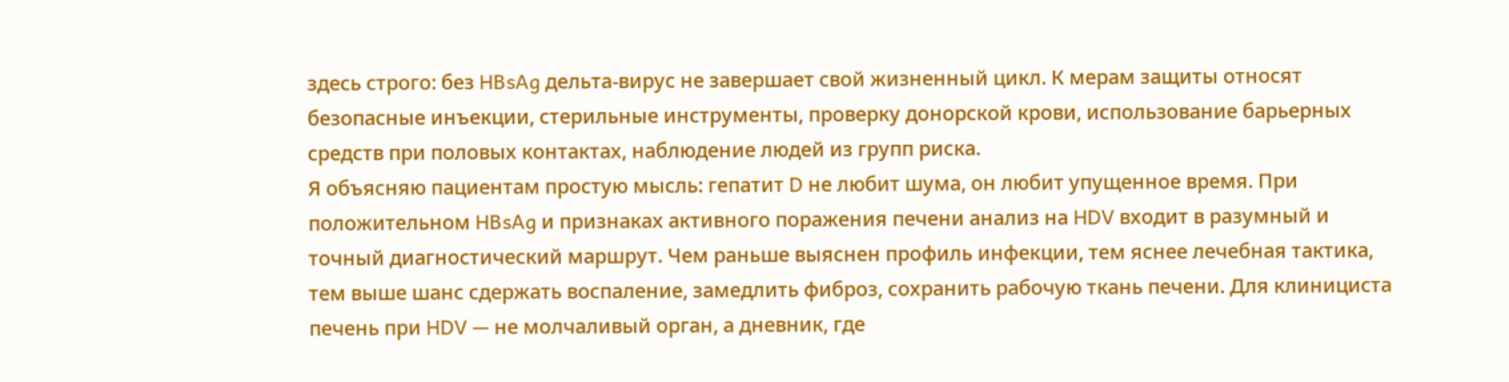здесь строго: без HBsAg дельта-вирус не завершает свой жизненный цикл. К мерам защиты относят безопасные инъекции, стерильные инструменты, проверку донорской крови, использование барьерных средств при половых контактах, наблюдение людей из групп риска.
Я объясняю пациентам простую мысль: гепатит D не любит шума, он любит упущенное время. При положительном HBsAg и признаках активного поражения печени анализ на HDV входит в разумный и точный диагностический маршрут. Чем раньше выяснен профиль инфекции, тем яснее лечебная тактика, тем выше шанс сдержать воспаление, замедлить фиброз, сохранить рабочую ткань печени. Для клинициста печень при HDV — не молчаливый орган, а дневник, где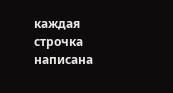каждая строчка написана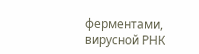ферментами, вирусной РНК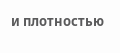и плотностью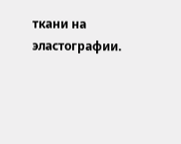ткани на эластографии.